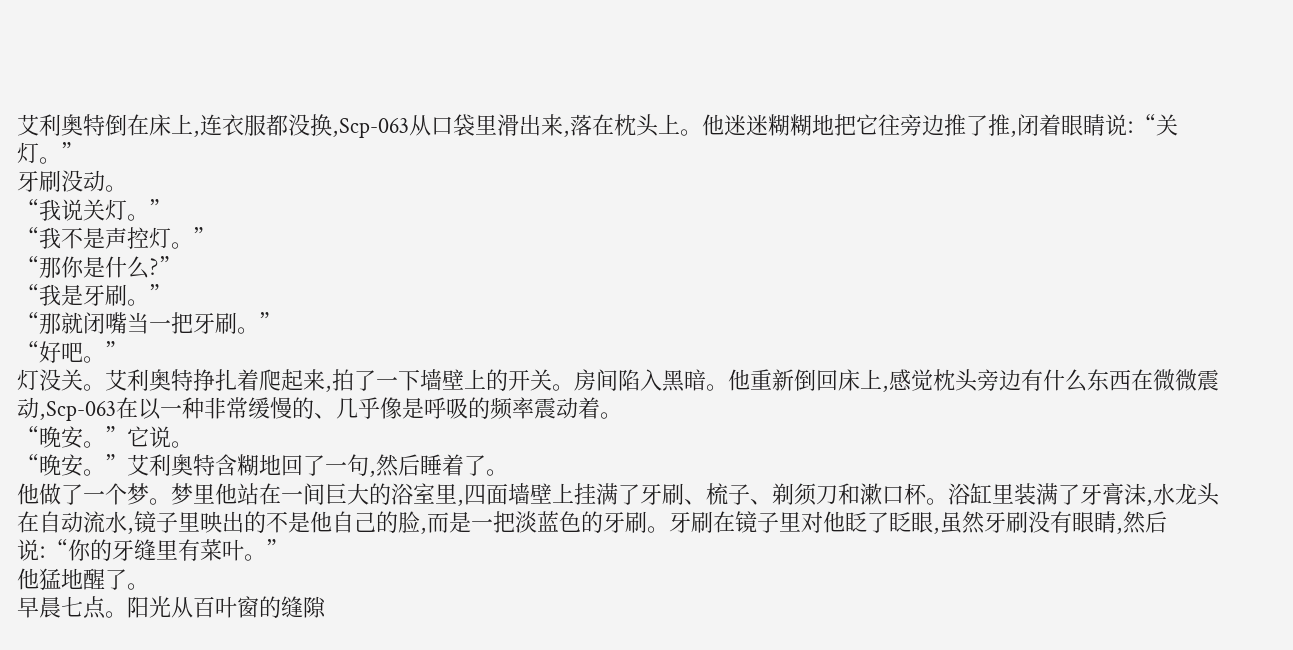艾利奥特倒在床上,连衣服都没换,Scp-063从口袋里滑出来,落在枕头上。他迷迷糊糊地把它往旁边推了推,闭着眼睛说:“关灯。”
牙刷没动。
“我说关灯。”
“我不是声控灯。”
“那你是什么?”
“我是牙刷。”
“那就闭嘴当一把牙刷。”
“好吧。”
灯没关。艾利奥特挣扎着爬起来,拍了一下墙壁上的开关。房间陷入黑暗。他重新倒回床上,感觉枕头旁边有什么东西在微微震动,Scp-063在以一种非常缓慢的、几乎像是呼吸的频率震动着。
“晚安。”它说。
“晚安。”艾利奥特含糊地回了一句,然后睡着了。
他做了一个梦。梦里他站在一间巨大的浴室里,四面墙壁上挂满了牙刷、梳子、剃须刀和漱口杯。浴缸里装满了牙膏沫,水龙头在自动流水,镜子里映出的不是他自己的脸,而是一把淡蓝色的牙刷。牙刷在镜子里对他眨了眨眼,虽然牙刷没有眼睛,然后说:“你的牙缝里有菜叶。”
他猛地醒了。
早晨七点。阳光从百叶窗的缝隙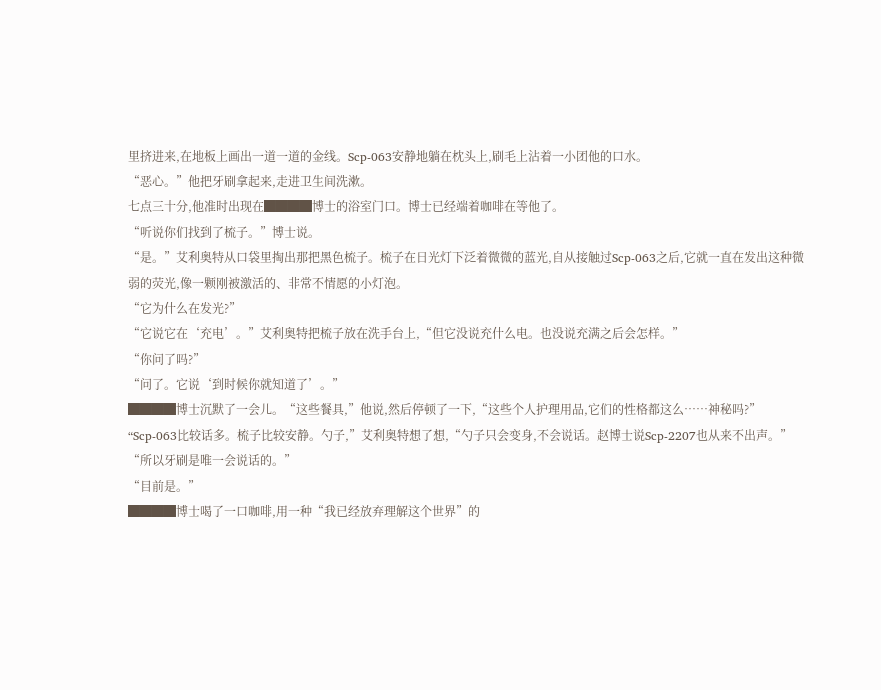里挤进来,在地板上画出一道一道的金线。Scp-063安静地躺在枕头上,刷毛上沾着一小团他的口水。
“恶心。”他把牙刷拿起来,走进卫生间洗漱。
七点三十分,他准时出现在████博士的浴室门口。博士已经端着咖啡在等他了。
“听说你们找到了梳子。”博士说。
“是。”艾利奥特从口袋里掏出那把黑色梳子。梳子在日光灯下泛着微微的蓝光,自从接触过Scp-063之后,它就一直在发出这种微弱的荧光,像一颗刚被激活的、非常不情愿的小灯泡。
“它为什么在发光?”
“它说它在‘充电’。”艾利奥特把梳子放在洗手台上,“但它没说充什么电。也没说充满之后会怎样。”
“你问了吗?”
“问了。它说‘到时候你就知道了’。”
████博士沉默了一会儿。“这些餐具,”他说,然后停顿了一下,“这些个人护理用品,它们的性格都这么……神秘吗?”
“Scp-063比较话多。梳子比较安静。勺子,”艾利奥特想了想,“勺子只会变身,不会说话。赵博士说Scp-2207也从来不出声。”
“所以牙刷是唯一会说话的。”
“目前是。”
████博士喝了一口咖啡,用一种“我已经放弃理解这个世界”的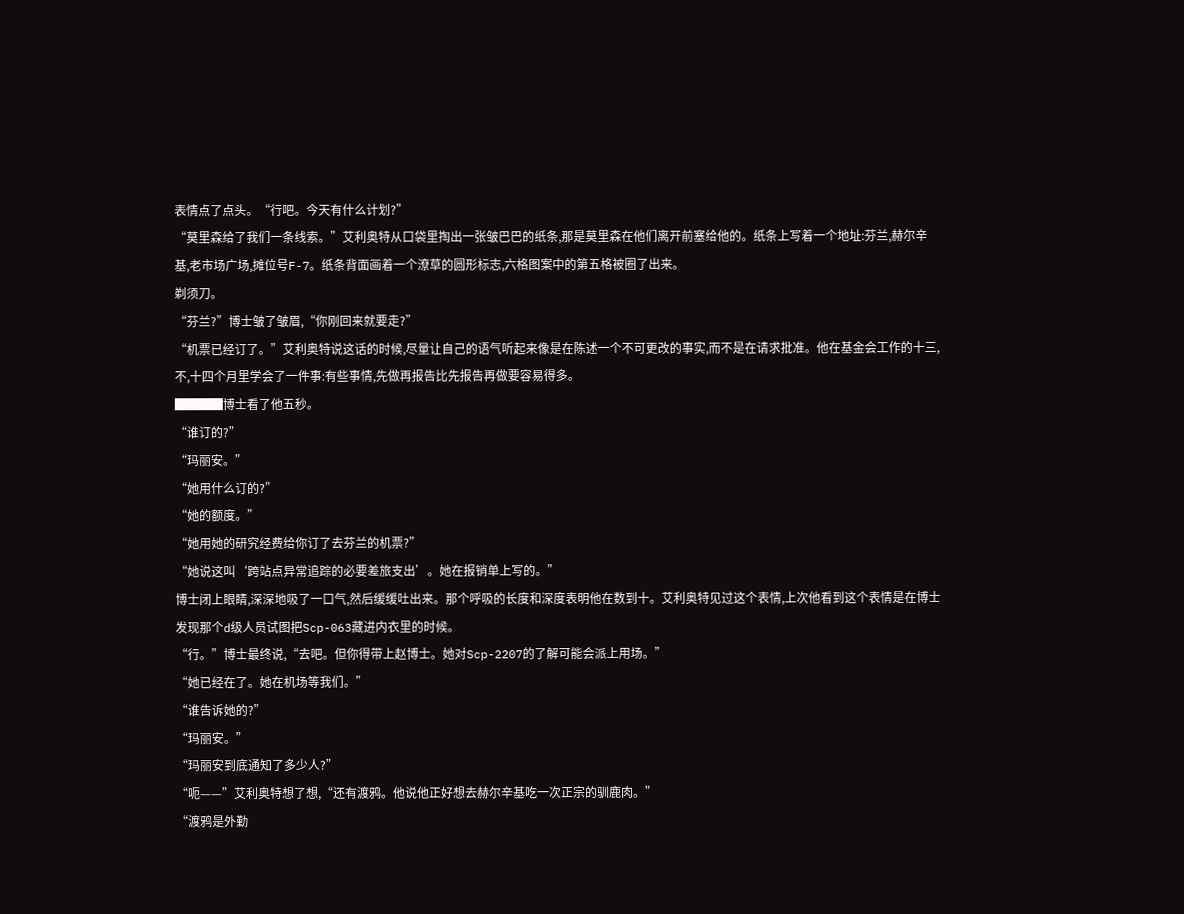表情点了点头。“行吧。今天有什么计划?”
“莫里森给了我们一条线索。”艾利奥特从口袋里掏出一张皱巴巴的纸条,那是莫里森在他们离开前塞给他的。纸条上写着一个地址:芬兰,赫尔辛基,老市场广场,摊位号F-7。纸条背面画着一个潦草的圆形标志,六格图案中的第五格被圈了出来。
剃须刀。
“芬兰?”博士皱了皱眉,“你刚回来就要走?”
“机票已经订了。”艾利奥特说这话的时候,尽量让自己的语气听起来像是在陈述一个不可更改的事实,而不是在请求批准。他在基金会工作的十三,不,十四个月里学会了一件事:有些事情,先做再报告比先报告再做要容易得多。
████博士看了他五秒。
“谁订的?”
“玛丽安。”
“她用什么订的?”
“她的额度。”
“她用她的研究经费给你订了去芬兰的机票?”
“她说这叫‘跨站点异常追踪的必要差旅支出’。她在报销单上写的。”
博士闭上眼睛,深深地吸了一口气,然后缓缓吐出来。那个呼吸的长度和深度表明他在数到十。艾利奥特见过这个表情,上次他看到这个表情是在博士发现那个d级人员试图把Scp-063藏进内衣里的时候。
“行。”博士最终说,“去吧。但你得带上赵博士。她对Scp-2207的了解可能会派上用场。”
“她已经在了。她在机场等我们。”
“谁告诉她的?”
“玛丽安。”
“玛丽安到底通知了多少人?”
“呃——”艾利奥特想了想,“还有渡鸦。他说他正好想去赫尔辛基吃一次正宗的驯鹿肉。”
“渡鸦是外勤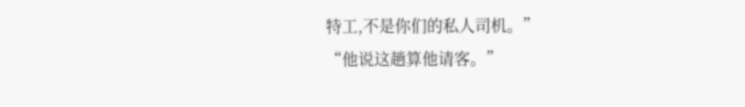特工,不是你们的私人司机。”
“他说这趟算他请客。”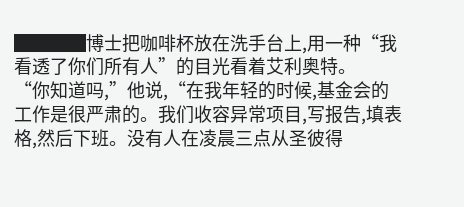████博士把咖啡杯放在洗手台上,用一种“我看透了你们所有人”的目光看着艾利奥特。
“你知道吗,”他说,“在我年轻的时候,基金会的工作是很严肃的。我们收容异常项目,写报告,填表格,然后下班。没有人在凌晨三点从圣彼得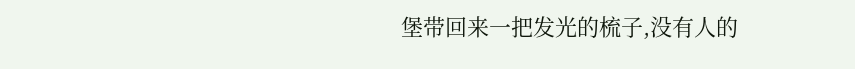堡带回来一把发光的梳子,没有人的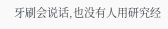牙刷会说话,也没有人用研究经